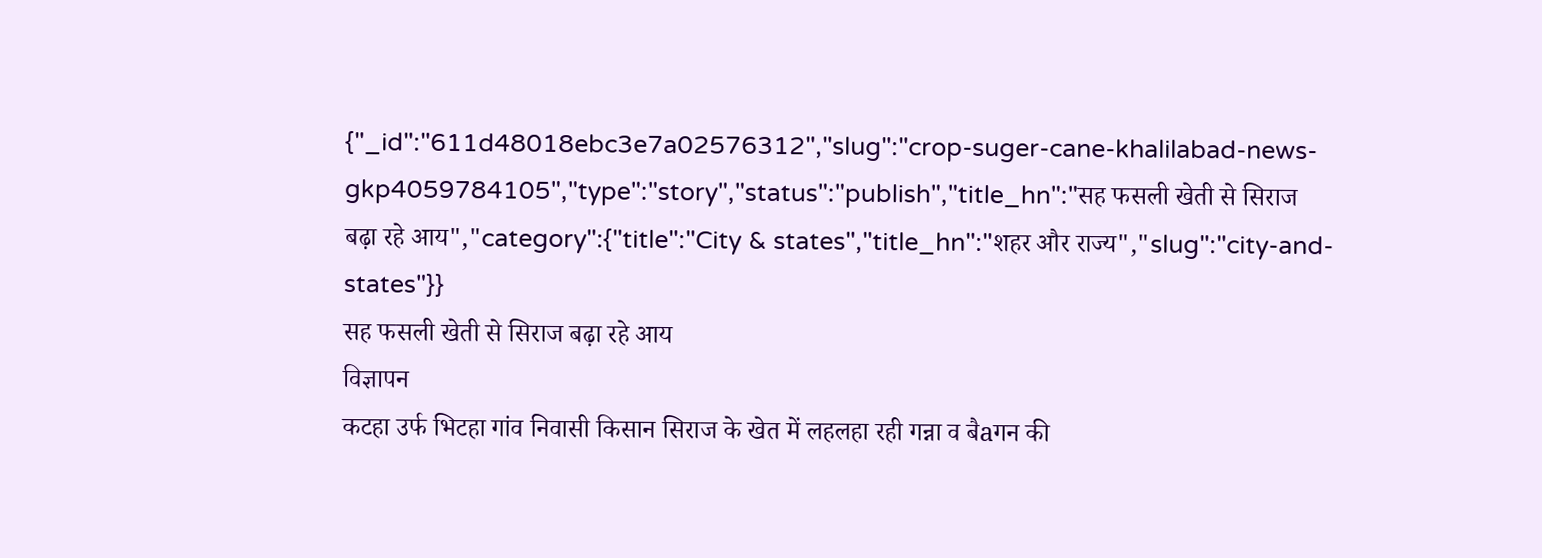{"_id":"611d48018ebc3e7a02576312","slug":"crop-suger-cane-khalilabad-news-gkp4059784105","type":"story","status":"publish","title_hn":"सह फसली खेती से सिराज बढ़ा रहे आय","category":{"title":"City & states","title_hn":"शहर और राज्य","slug":"city-and-states"}}
सह फसली खेती से सिराज बढ़ा रहे आय
विज्ञापन
कटहा उर्फ भिटहा गांव निवासी किसान सिराज के खेत में लहलहा रही गन्ना व बैaगन की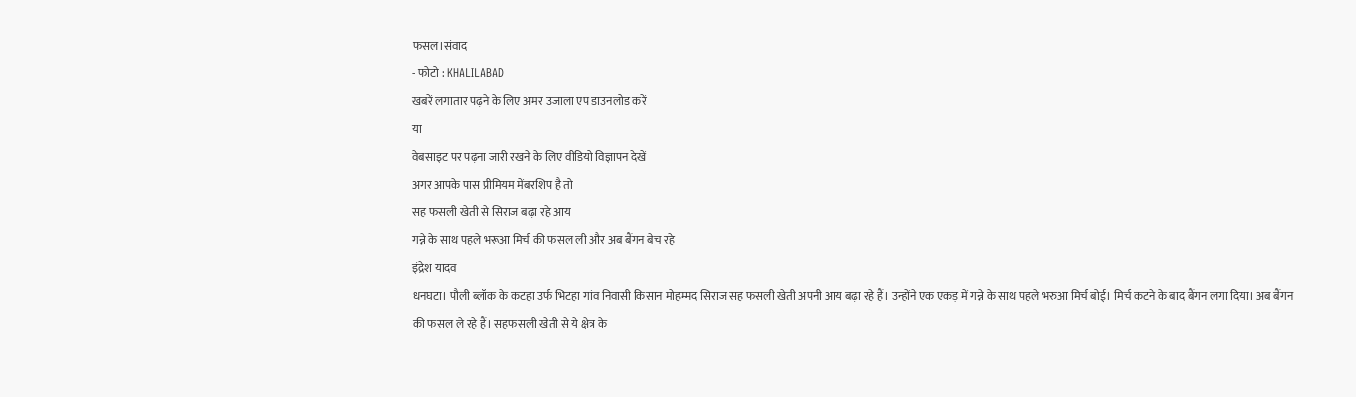फसल।संवाद
- फोटो : KHALILABAD
खबरें लगातार पढ़ने के लिए अमर उजाला एप डाउनलोड करें
या
वेबसाइट पर पढ़ना जारी रखने के लिए वीडियो विज्ञापन देखें
अगर आपके पास प्रीमियम मेंबरशिप है तो
सह फसली खेती से सिराज बढ़ा रहे आय
गन्ने के साथ पहले भरूआ मिर्च की फसल ली और अब बैंगन बेच रहे
इंद्रेश यादव
धनघटा। पौली ब्लॉक के कटहा उर्फ भिटहा गांव निवासी किसान मोहम्मद सिराज सह फसली खेती अपनी आय बढ़ा रहे हैं। उन्होंने एक एकड़ में गन्ने के साथ पहले भरुआ मिर्च बोई। मिर्च कटने के बाद बैंगन लगा दिया। अब बैंगन की फसल ले रहे हैं। सहफसली खेती से ये क्षेत्र के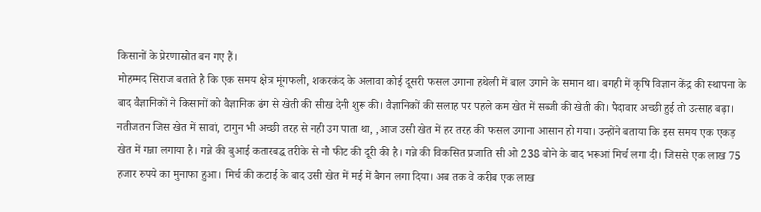किसानों के प्रेरणास्रोत बन गए हैं।
मोहम्मद सिराज बताते है कि एक समय क्षेत्र मूंगफली, शकरकंद के अलावा कोई दूसरी फसल उगाना हथेली में बाल उगाने के समान था। बगही में कृषि विज्ञान केंद्र की स्थापना के बाद वैज्ञानिकों ने किसानों को वैज्ञानिक ढंग से खेती की सीख देनी शुरू की। वैज्ञानिकों की सलाह पर पहले कम खेत में सब्जी की खेती की। पैदावार अच्छी हुई तो उत्साह बढ़ा। नतीजतन जिस खेत में सावां, टागुन भी अच्छी तरह से नही उग पाता था, ,आज उसी खेत में हर तरह की फसल उगाना आसान हो गया। उन्होंने बताया कि इस समय एक एकड़ खेत में गन्ना लगाया है। गन्ने की बुआई कतारबद्ध तरीके से नौ फीट की दूरी की है। गन्ने की विकसित प्रजाति सी ओ 238 बोने के बाद भरूआं मिर्च लगा दी। जिससे एक लाख 75 हजार रुपये का मुनाफा हुआ। मिर्च की कटाई के बाद उसी खेत में मई में बैगन लगा दिया। अब तक वे करीब एक लाख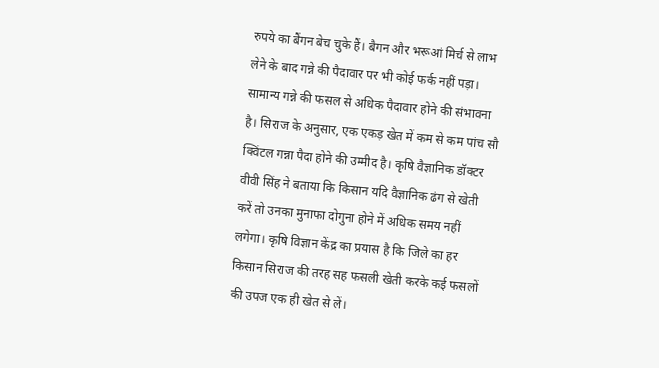रुपये का बैंगन बेच चुके हैं। बैगन और भरूआं मिर्च से लाभ लेने के बाद गन्ने की पैदावार पर भी कोई फर्क नहीं पड़ा। सामान्य गन्ने की फसल से अधिक पैदावार होने की संभावना है। सिराज के अनुसार, एक एकड़ खेत में कम से कम पांच सौ क्विंटल गन्ना पैदा होने की उम्मीद है। कृषि वैज्ञानिक डॉक्टर वीवी सिंह ने बताया कि किसान यदि वैज्ञानिक ढंग से खेती करें तो उनका मुनाफा दोगुना होने में अधिक समय नहीं लगेगा। कृषि विज्ञान केंद्र का प्रयास है कि जिले का हर किसान सिराज की तरह सह फसली खेती करके कई फसलों की उपज एक ही खेत से लें।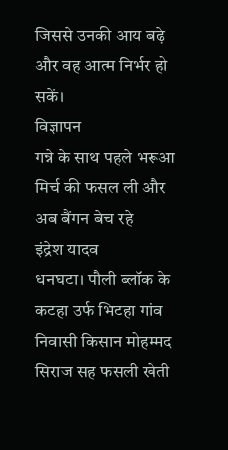जिससे उनकी आय बढ़े और वह आत्म निर्भर हो सकें।
विज्ञापन
गन्ने के साथ पहले भरूआ मिर्च की फसल ली और अब बैंगन बेच रहे
इंद्रेश यादव
धनघटा। पौली ब्लॉक के कटहा उर्फ भिटहा गांव निवासी किसान मोहम्मद सिराज सह फसली खेती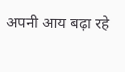अपनी आय बढ़ा रहे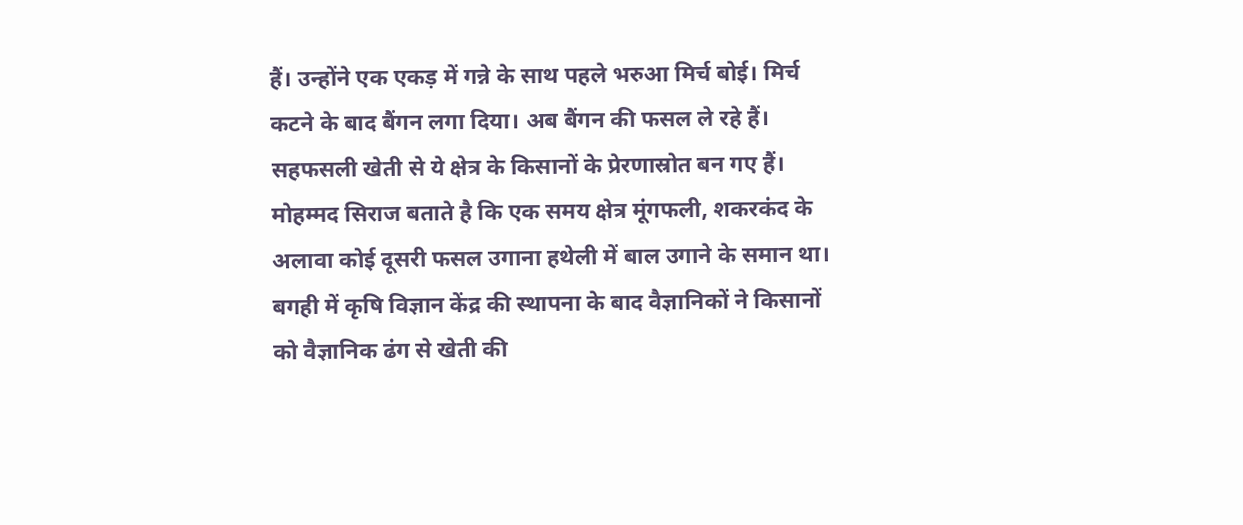हैं। उन्होंने एक एकड़ में गन्ने के साथ पहले भरुआ मिर्च बोई। मिर्च कटने के बाद बैंगन लगा दिया। अब बैंगन की फसल ले रहे हैं। सहफसली खेती से ये क्षेत्र के किसानों के प्रेरणास्रोत बन गए हैं।
मोहम्मद सिराज बताते है कि एक समय क्षेत्र मूंगफली, शकरकंद के अलावा कोई दूसरी फसल उगाना हथेली में बाल उगाने के समान था। बगही में कृषि विज्ञान केंद्र की स्थापना के बाद वैज्ञानिकों ने किसानों को वैज्ञानिक ढंग से खेती की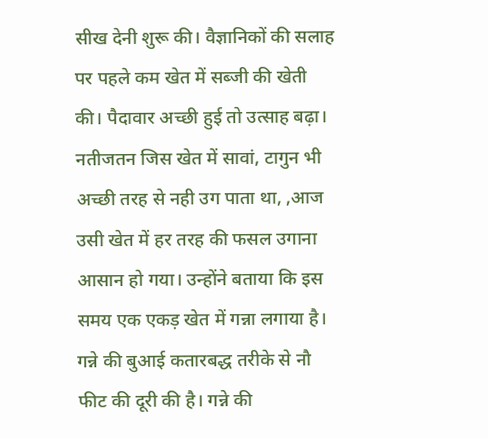सीख देनी शुरू की। वैज्ञानिकों की सलाह पर पहले कम खेत में सब्जी की खेती की। पैदावार अच्छी हुई तो उत्साह बढ़ा। नतीजतन जिस खेत में सावां, टागुन भी अच्छी तरह से नही उग पाता था, ,आज उसी खेत में हर तरह की फसल उगाना आसान हो गया। उन्होंने बताया कि इस समय एक एकड़ खेत में गन्ना लगाया है। गन्ने की बुआई कतारबद्ध तरीके से नौ फीट की दूरी की है। गन्ने की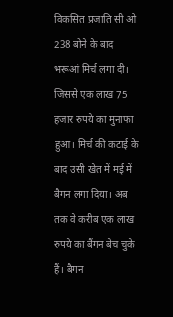विकसित प्रजाति सी ओ 238 बोने के बाद भरूआं मिर्च लगा दी। जिससे एक लाख 75 हजार रुपये का मुनाफा हुआ। मिर्च की कटाई के बाद उसी खेत में मई में बैगन लगा दिया। अब तक वे करीब एक लाख रुपये का बैंगन बेच चुके हैं। बैगन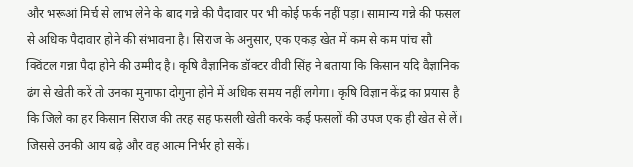और भरूआं मिर्च से लाभ लेने के बाद गन्ने की पैदावार पर भी कोई फर्क नहीं पड़ा। सामान्य गन्ने की फसल से अधिक पैदावार होने की संभावना है। सिराज के अनुसार, एक एकड़ खेत में कम से कम पांच सौ क्विंटल गन्ना पैदा होने की उम्मीद है। कृषि वैज्ञानिक डॉक्टर वीवी सिंह ने बताया कि किसान यदि वैज्ञानिक ढंग से खेती करें तो उनका मुनाफा दोगुना होने में अधिक समय नहीं लगेगा। कृषि विज्ञान केंद्र का प्रयास है कि जिले का हर किसान सिराज की तरह सह फसली खेती करके कई फसलों की उपज एक ही खेत से लें। जिससे उनकी आय बढ़े और वह आत्म निर्भर हो सकें।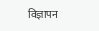विज्ञापन